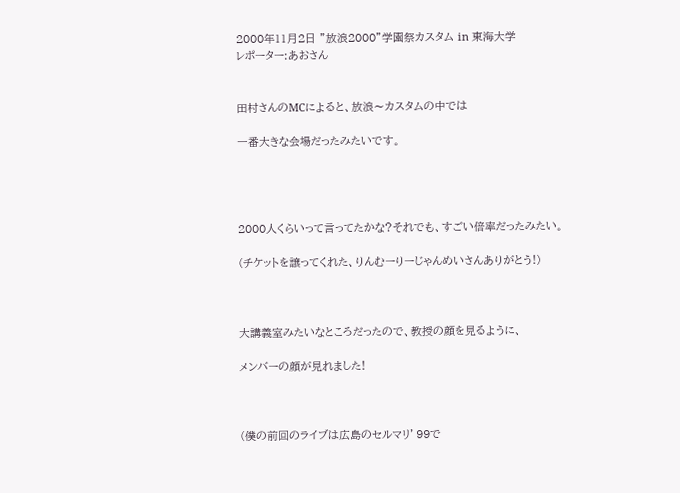2000年11月2日 ”放浪2000”学園祭カスタム in 東海大学
レポーター:あおさん


田村さんのMCによると、放浪〜カスタムの中では

一番大きな会場だったみたいです。




2000人くらいって言ってたかな?それでも、すごい倍率だったみたい。

(チケットを譲ってくれた、りんむーりーじゃんめいさんありがとう!)



大講義室みたいなところだったので、教授の顔を見るように、

メンバーの顔が見れました!



(僕の前回のライブは広島のセルマリ’99で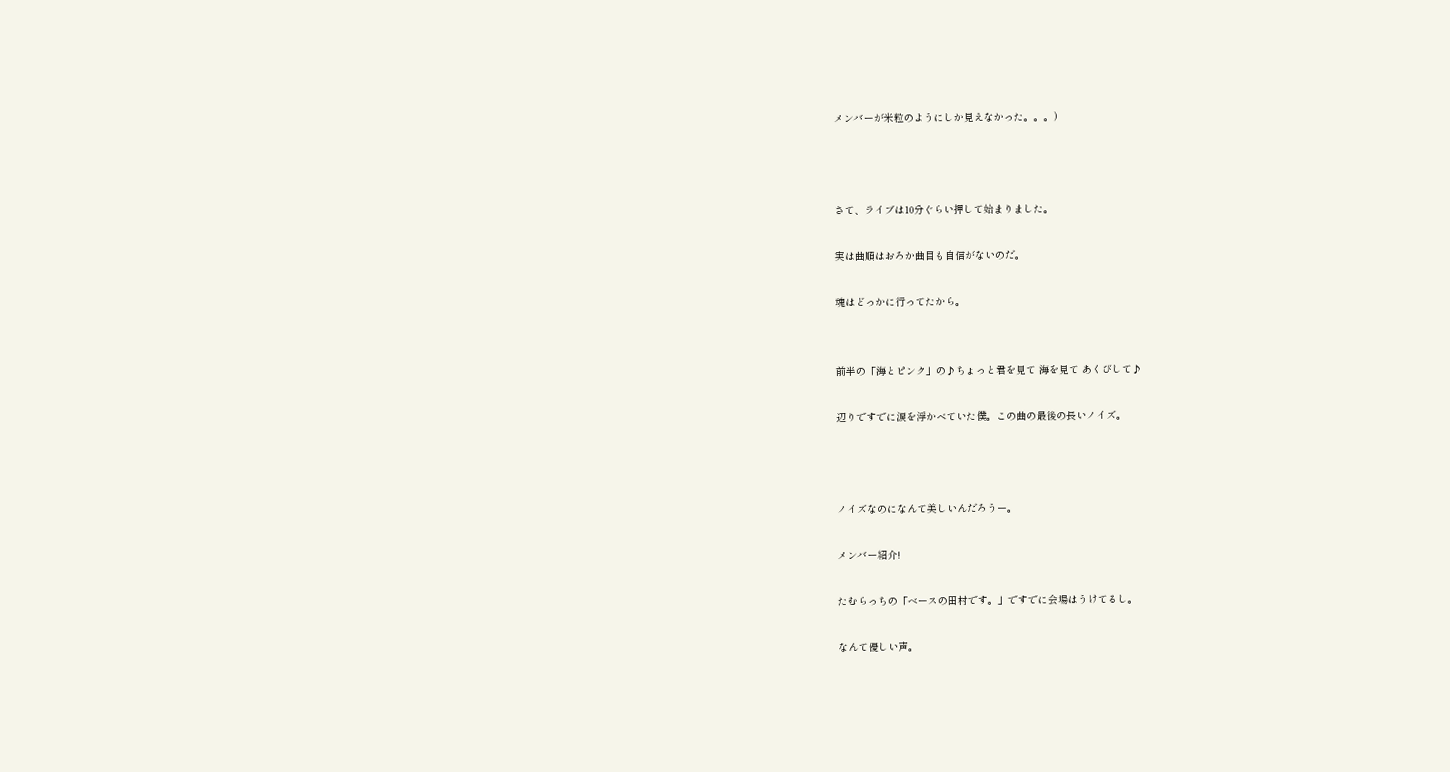メンバーが米粒のようにしか見えなかった。。。)



さて、ライブは10分ぐらい押して始まりました。

実は曲順はおろか曲目も自信がないのだ。

魂はどっかに行ってたから。


前半の「海とピンク」の♪ちょっと君を見て 海を見て あくびして♪

辺りですでに涙を浮かべていた僕。この曲の最後の長いノイズ。



ノイズなのになんて美しいんだろうー。

メンバー紹介!

たむらっちの「ベースの田村です。」ですでに会場はうけてるし。

なんて優しい声。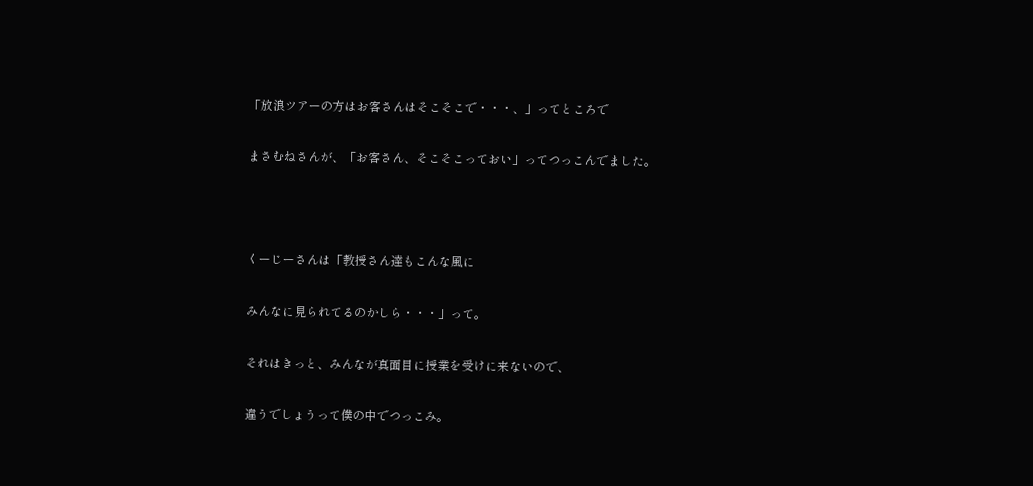「放浪ツアーの方はお客さんはそこそこで・・・、」ってところで

まさむねさんが、「お客さん、そこそこっておい」ってつっこんでました。



くーじーさんは「教授さん達もこんな風に

みんなに見られてるのかしら・・・」って。

それはきっと、みんなが真面目に授業を受けに来ないので、

違うでしょうって僕の中でつっこみ。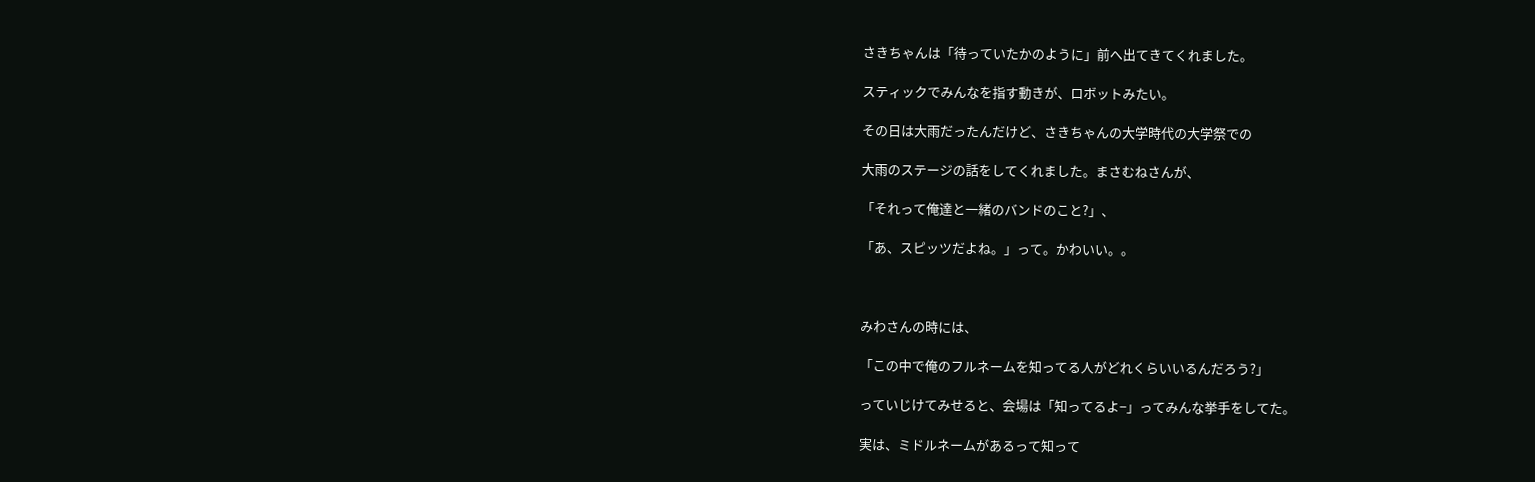さきちゃんは「待っていたかのように」前へ出てきてくれました。

スティックでみんなを指す動きが、ロボットみたい。

その日は大雨だったんだけど、さきちゃんの大学時代の大学祭での

大雨のステージの話をしてくれました。まさむねさんが、

「それって俺達と一緒のバンドのこと?」、

「あ、スピッツだよね。」って。かわいい。。



みわさんの時には、

「この中で俺のフルネームを知ってる人がどれくらいいるんだろう?」

っていじけてみせると、会場は「知ってるよ−」ってみんな挙手をしてた。

実は、ミドルネームがあるって知って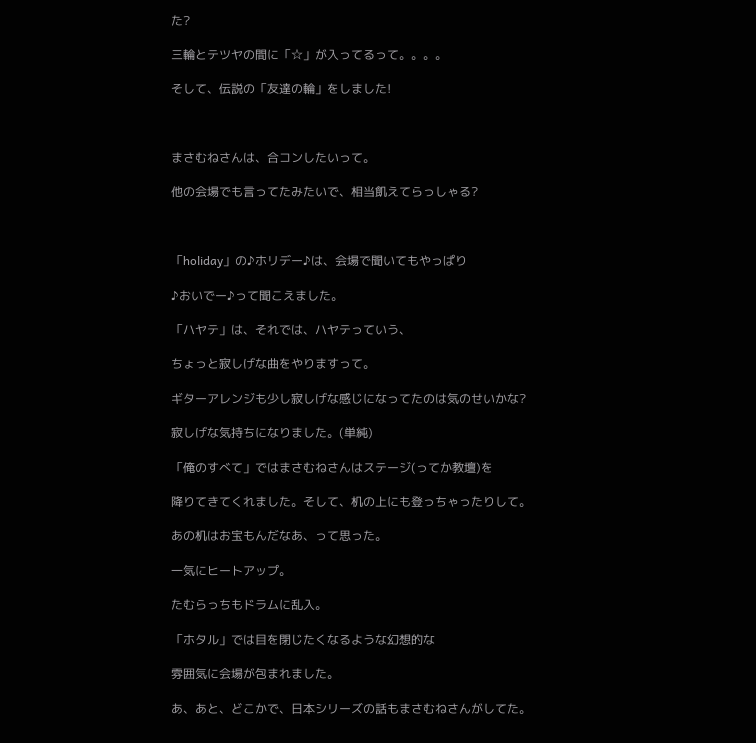た?

三輪とテツヤの間に「☆」が入ってるって。。。。

そして、伝説の「友達の輪」をしました!



まさむねさんは、合コンしたいって。

他の会場でも言ってたみたいで、相当飢えてらっしゃる?



「holiday」の♪ホリデー♪は、会場で聞いてもやっぱり

♪おいでー♪って聞こえました。

「ハヤテ」は、それでは、ハヤテっていう、

ちょっと寂しげな曲をやりますって。

ギターアレンジも少し寂しげな感じになってたのは気のせいかな?

寂しげな気持ちになりました。(単純)

「俺のすべて」ではまさむねさんはステージ(ってか教壇)を

降りてきてくれました。そして、机の上にも登っちゃったりして。

あの机はお宝もんだなあ、って思った。

一気にヒートアップ。

たむらっちもドラムに乱入。

「ホタル」では目を閉じたくなるような幻想的な

雰囲気に会場が包まれました。

あ、あと、どこかで、日本シリーズの話もまさむねさんがしてた。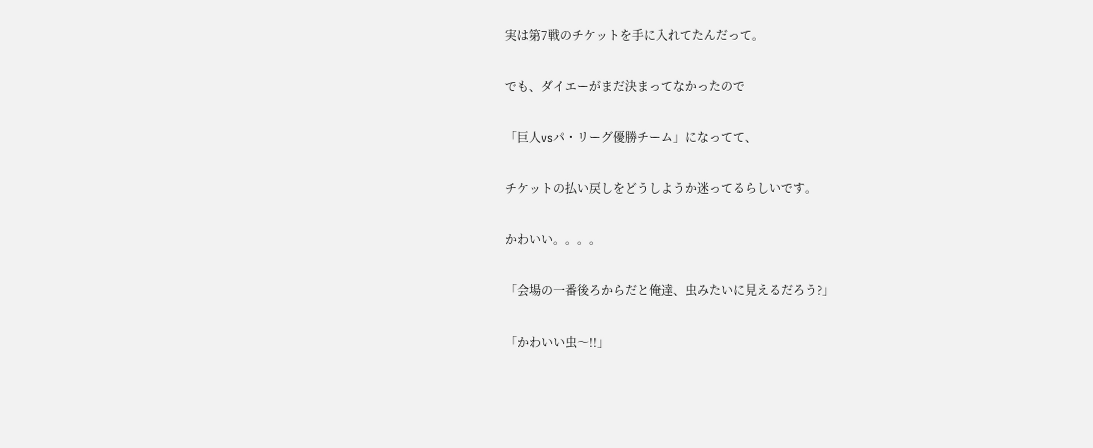実は第7戦のチケットを手に入れてたんだって。

でも、ダイエーがまだ決まってなかったので

「巨人vsパ・リーグ優勝チーム」になってて、

チケットの払い戻しをどうしようか迷ってるらしいです。

かわいい。。。。

「会場の一番後ろからだと俺達、虫みたいに見えるだろう?」

「かわいい虫〜!!」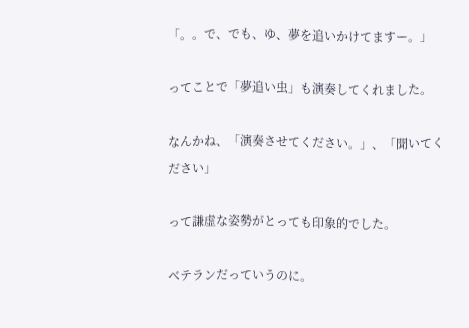「。。で、でも、ゆ、夢を追いかけてますー。」

ってことで「夢追い虫」も演奏してくれました。

なんかね、「演奏させてください。」、「聞いてください」

って謙虚な姿勢がとっても印象的でした。

ベテランだっていうのに。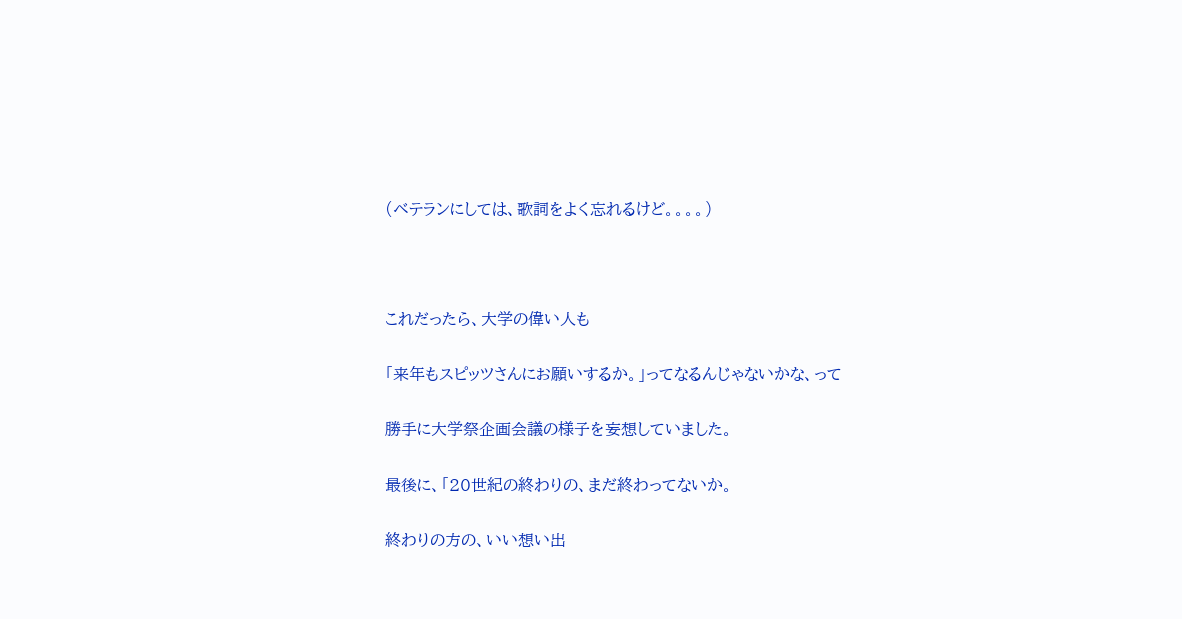(ベテランにしては、歌詞をよく忘れるけど。。。。)



これだったら、大学の偉い人も

「来年もスピッツさんにお願いするか。」ってなるんじゃないかな、って

勝手に大学祭企画会議の様子を妄想していました。

最後に、「20世紀の終わりの、まだ終わってないか。

終わりの方の、いい想い出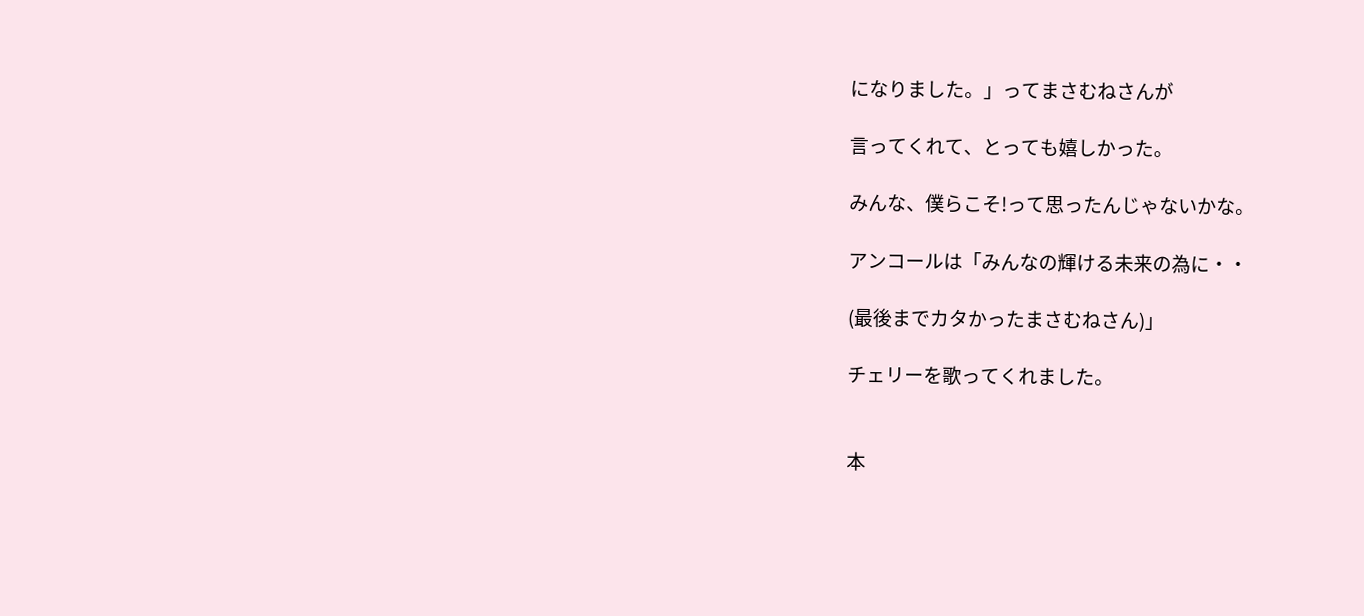になりました。」ってまさむねさんが

言ってくれて、とっても嬉しかった。

みんな、僕らこそ!って思ったんじゃないかな。

アンコールは「みんなの輝ける未来の為に・・

(最後までカタかったまさむねさん)」

チェリーを歌ってくれました。


本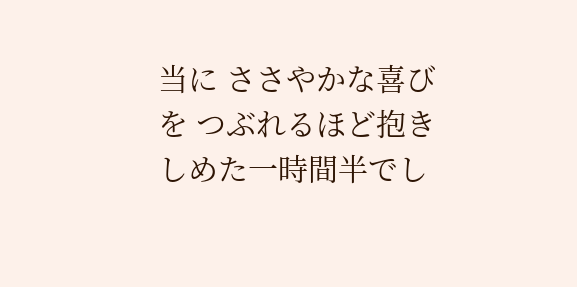当に ささやかな喜びを つぶれるほど抱きしめた一時間半でし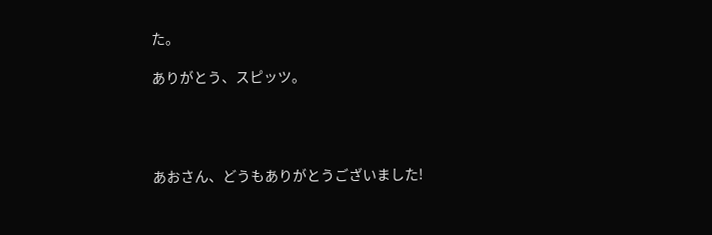た。

ありがとう、スピッツ。




あおさん、どうもありがとうございました!